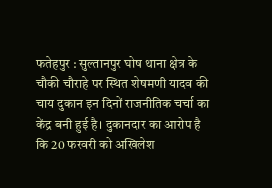फतेहपुर : सुल्तानपुर घोष थाना क्षेत्र के चौकी चौराहे पर स्थित शेषमणी यादव की चाय दुकान इन दिनों राजनीतिक चर्चा का केंद्र बनी हुई है। दुकानदार का आरोप है कि 20 फरवरी को अखिलेश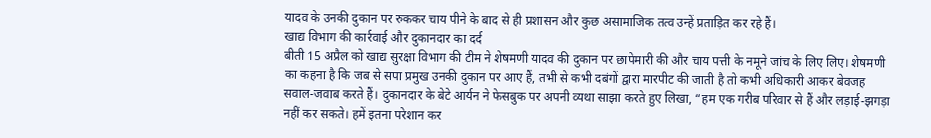यादव के उनकी दुकान पर रुककर चाय पीने के बाद से ही प्रशासन और कुछ असामाजिक तत्व उन्हें प्रताड़ित कर रहे हैं।
खाद्य विभाग की कार्रवाई और दुकानदार का दर्द
बीती 15 अप्रैल को खाद्य सुरक्षा विभाग की टीम ने शेषमणी यादव की दुकान पर छापेमारी की और चाय पत्ती के नमूने जांच के लिए लिए। शेषमणी का कहना है कि जब से सपा प्रमुख उनकी दुकान पर आए हैं, तभी से कभी दबंगों द्वारा मारपीट की जाती है तो कभी अधिकारी आकर बेवजह सवाल-जवाब करते हैं। दुकानदार के बेटे आर्यन ने फेसबुक पर अपनी व्यथा साझा करते हुए लिखा, “हम एक गरीब परिवार से हैं और लड़ाई-झगड़ा नहीं कर सकते। हमें इतना परेशान कर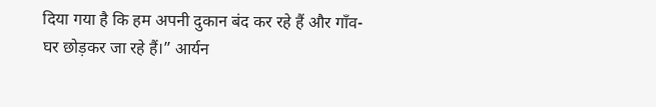दिया गया है कि हम अपनी दुकान बंद कर रहे हैं और गाँव-घर छोड़कर जा रहे हैं।” आर्यन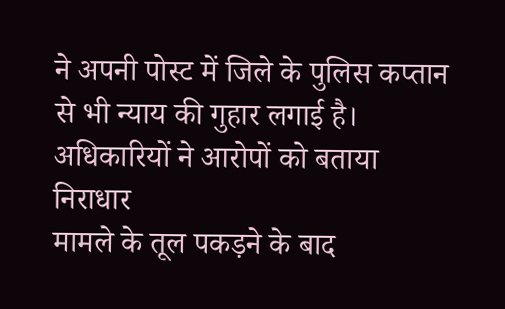ने अपनी पोस्ट में जिले के पुलिस कप्तान से भी न्याय की गुहार लगाई है।
अधिकारियों ने आरोपों को बताया निराधार
मामले के तूल पकड़ने के बाद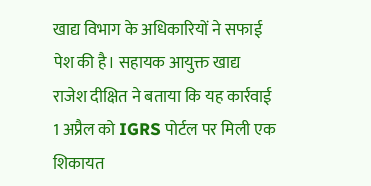खाद्य विभाग के अधिकारियों ने सफाई पेश की है। सहायक आयुक्त खाद्य राजेश दीक्षित ने बताया कि यह कार्रवाई 1 अप्रैल को IGRS पोर्टल पर मिली एक शिकायत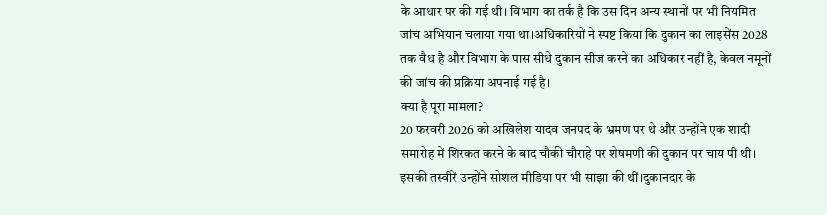के आधार पर की गई थी। विभाग का तर्क है कि उस दिन अन्य स्थानों पर भी नियमित जांच अभियान चलाया गया था।अधिकारियों ने स्पष्ट किया कि दुकान का लाइसेंस 2028 तक वैध है और विभाग के पास सीधे दुकान सीज करने का अधिकार नहीं है, केवल नमूनों की जांच की प्रक्रिया अपनाई गई है।
क्या है पूरा मामला?
20 फरवरी 2026 को अखिलेश यादव जनपद के भ्रमण पर थे और उन्होंने एक शादी समारोह में शिरकत करने के बाद चौकी चौराहे पर शेषमणी की दुकान पर चाय पी थी। इसकी तस्वीरें उन्होंने सोशल मीडिया पर भी साझा की थीं।दुकानदार के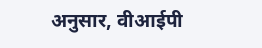अनुसार, वीआईपी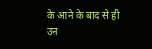के आने के बाद से ही उन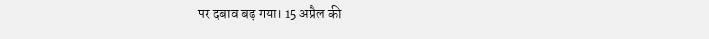पर दबाव बढ़ गया। 15 अप्रैल की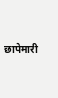छापेमारी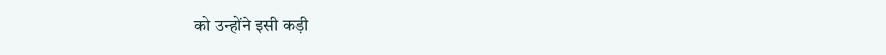को उन्होंने इसी कड़ी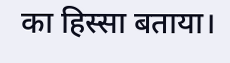का हिस्सा बताया।